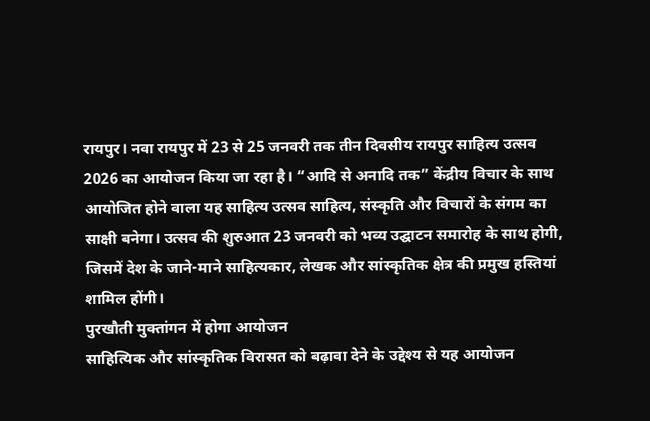रायपुर। नवा रायपुर में 23 से 25 जनवरी तक तीन दिवसीय रायपुर साहित्य उत्सव 2026 का आयोजन किया जा रहा है। “आदि से अनादि तक” केंद्रीय विचार के साथ आयोजित होने वाला यह साहित्य उत्सव साहित्य, संस्कृति और विचारों के संगम का साक्षी बनेगा। उत्सव की शुरुआत 23 जनवरी को भव्य उद्घाटन समारोह के साथ होगी, जिसमें देश के जाने-माने साहित्यकार, लेखक और सांस्कृतिक क्षेत्र की प्रमुख हस्तियां शामिल होंगी।
पुरखौती मुक्तांगन में होगा आयोजन
साहित्यिक और सांस्कृतिक विरासत को बढ़ावा देने के उद्देश्य से यह आयोजन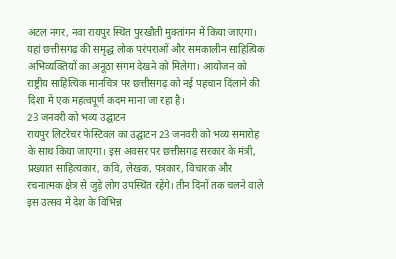अटल नगर, नवा रायपुर स्थित पुरखौती मुक्तांगन में किया जाएगा। यहां छत्तीसगढ़ की समृद्ध लोक परंपराओं और समकालीन साहित्यिक अभिव्यक्तियों का अनूठा संगम देखने को मिलेगा। आयोजन को राष्ट्रीय साहित्यिक मानचित्र पर छत्तीसगढ़ को नई पहचान दिलाने की दिशा में एक महत्वपूर्ण कदम माना जा रहा है।
23 जनवरी को भव्य उद्घाटन
रायपुर लिटरेचर फेस्टिवल का उद्घाटन 23 जनवरी को भव्य समारोह के साथ किया जाएगा। इस अवसर पर छत्तीसगढ़ सरकार के मंत्री, प्रख्यात साहित्यकार, कवि, लेखक, पत्रकार, विचारक और रचनात्मक क्षेत्र से जुड़े लोग उपस्थित रहेंगे। तीन दिनों तक चलने वाले इस उत्सव में देश के विभिन्न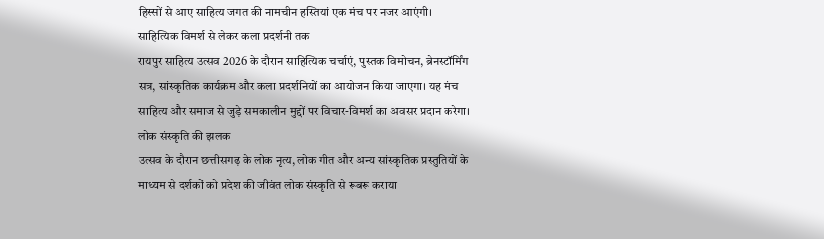हिस्सों से आए साहित्य जगत की नामचीन हस्तियां एक मंच पर नजर आएंगी।
साहित्यिक विमर्श से लेकर कला प्रदर्शनी तक
रायपुर साहित्य उत्सव 2026 के दौरान साहित्यिक चर्चाएं, पुस्तक विमोचन, ब्रेनस्टॉर्मिंग सत्र, सांस्कृतिक कार्यक्रम और कला प्रदर्शनियों का आयोजन किया जाएगा। यह मंच साहित्य और समाज से जुड़े समकालीन मुद्दों पर विचार-विमर्श का अवसर प्रदान करेगा।
लोक संस्कृति की झलक
उत्सव के दौरान छत्तीसगढ़ के लोक नृत्य, लोक गीत और अन्य सांस्कृतिक प्रस्तुतियों के माध्यम से दर्शकों को प्रदेश की जीवंत लोक संस्कृति से रूबरू कराया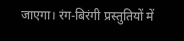जाएगा। रंग-बिरंगी प्रस्तुतियों में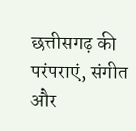छत्तीसगढ़ की परंपराएं, संगीत और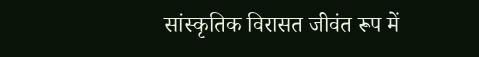सांस्कृतिक विरासत जीवंत रूप में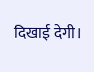दिखाई देगी।